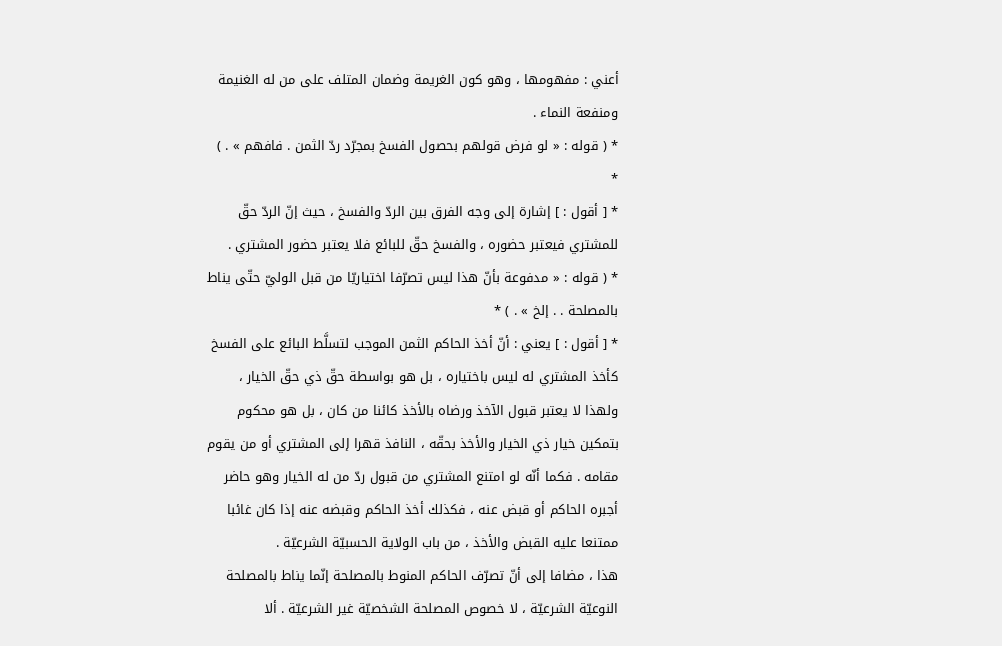أعني : مفهومها ، وهو كون الغريمة وضمان المتلف على من له الغنيمة ومنفعة النماء .
* ( قوله : « لو فرض قولهم بحصول الفسخ بمجرّد ردّ الثمن . فافهم » . ) *
* [ أقول : ] إشارة إلى وجه الفرق بين الردّ والفسخ ، حيث إنّ الردّ حقّ للمشتري فيعتبر حضوره ، والفسخ حقّ للبائع فلا يعتبر حضور المشتري .
* ( قوله : « مدفوعة بأنّ هذا ليس تصرّفا اختياريّا من قبل الوليّ حتّى يناط بالمصلحة . . إلخ » . ) *
* [ أقول : ] يعني : أنّ أخذ الحاكم الثمن الموجب لتسلَّط البائع على الفسخ كأخذ المشتري له ليس باختياره ، بل هو بواسطة حقّ ذي حقّ الخيار ، ولهذا لا يعتبر قبول الآخذ ورضاه بالأخذ كائنا من كان ، بل هو محكوم بتمكين خيار ذي الخيار والأخذ بحقّه ، النافذ قهرا إلى المشتري أو من يقوم مقامه . فكما أنّه لو امتنع المشتري من قبول ردّ من له الخيار وهو حاضر أجبره الحاكم أو قبض عنه ، فكذلك أخذ الحاكم وقبضه عنه إذا كان غائبا ممتنعا عليه القبض والأخذ ، من باب الولاية الحسبيّة الشرعيّة .
هذا ، مضافا إلى أنّ تصرّف الحاكم المنوط بالمصلحة إنّما يناط بالمصلحة النوعيّة الشرعيّة ، لا خصوص المصلحة الشخصيّة غير الشرعيّة . ألا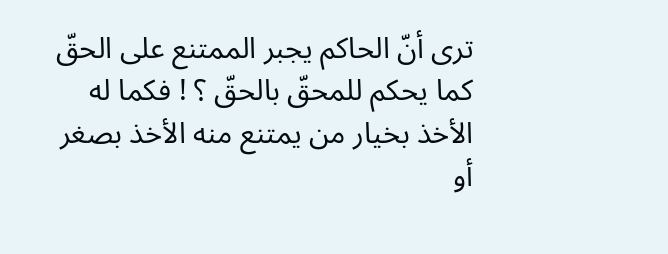ترى أنّ الحاكم يجبر الممتنع على الحقّ كما يحكم للمحقّ بالحقّ ؟ ! فكما له الأخذ بخيار من يمتنع منه الأخذ بصغر أو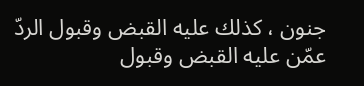جنون ، كذلك عليه القبض وقبول الردّ عمّن عليه القبض وقبول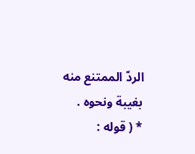الردّ الممتنع منه بغيبة ونحوه .
* ( قوله :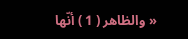« والظاهر ( 1 ) أنّها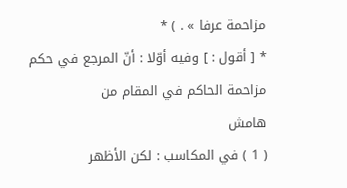مزاحمة عرفا » . ) *
* [ أقول : ] وفيه أوّلا : أنّ المرجع في حكم مزاحمة الحاكم في المقام من
هامش
( 1 ) في المكاسب : لكن الأظهر